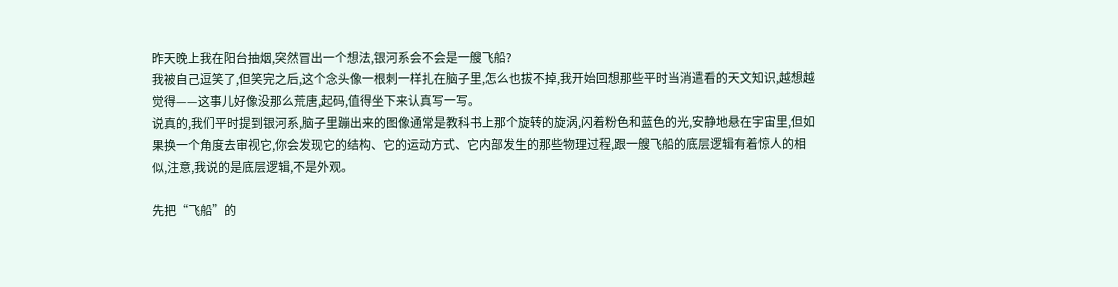昨天晚上我在阳台抽烟,突然冒出一个想法,银河系会不会是一艘飞船?
我被自己逗笑了,但笑完之后,这个念头像一根刺一样扎在脑子里,怎么也拔不掉,我开始回想那些平时当消遣看的天文知识,越想越觉得——这事儿好像没那么荒唐,起码,值得坐下来认真写一写。
说真的,我们平时提到银河系,脑子里蹦出来的图像通常是教科书上那个旋转的旋涡,闪着粉色和蓝色的光,安静地悬在宇宙里,但如果换一个角度去审视它,你会发现它的结构、它的运动方式、它内部发生的那些物理过程,跟一艘飞船的底层逻辑有着惊人的相似,注意,我说的是底层逻辑,不是外观。

先把“飞船”的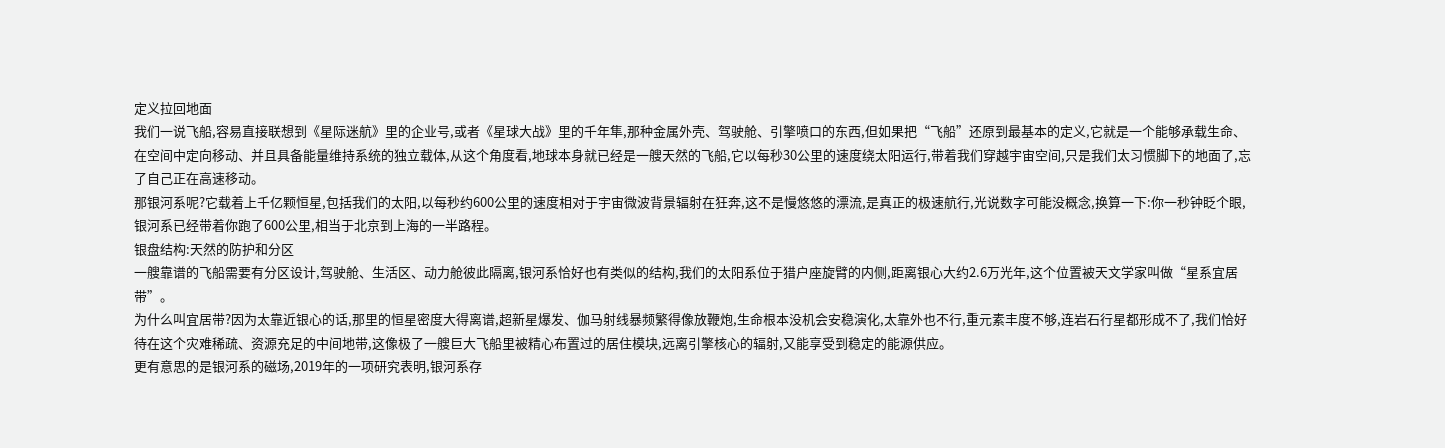定义拉回地面
我们一说飞船,容易直接联想到《星际迷航》里的企业号,或者《星球大战》里的千年隼,那种金属外壳、驾驶舱、引擎喷口的东西,但如果把“飞船”还原到最基本的定义,它就是一个能够承载生命、在空间中定向移动、并且具备能量维持系统的独立载体,从这个角度看,地球本身就已经是一艘天然的飞船,它以每秒30公里的速度绕太阳运行,带着我们穿越宇宙空间,只是我们太习惯脚下的地面了,忘了自己正在高速移动。
那银河系呢?它载着上千亿颗恒星,包括我们的太阳,以每秒约600公里的速度相对于宇宙微波背景辐射在狂奔,这不是慢悠悠的漂流,是真正的极速航行,光说数字可能没概念,换算一下:你一秒钟眨个眼,银河系已经带着你跑了600公里,相当于北京到上海的一半路程。
银盘结构:天然的防护和分区
一艘靠谱的飞船需要有分区设计,驾驶舱、生活区、动力舱彼此隔离,银河系恰好也有类似的结构,我们的太阳系位于猎户座旋臂的内侧,距离银心大约2.6万光年,这个位置被天文学家叫做“星系宜居带”。
为什么叫宜居带?因为太靠近银心的话,那里的恒星密度大得离谱,超新星爆发、伽马射线暴频繁得像放鞭炮,生命根本没机会安稳演化,太靠外也不行,重元素丰度不够,连岩石行星都形成不了,我们恰好待在这个灾难稀疏、资源充足的中间地带,这像极了一艘巨大飞船里被精心布置过的居住模块,远离引擎核心的辐射,又能享受到稳定的能源供应。
更有意思的是银河系的磁场,2019年的一项研究表明,银河系存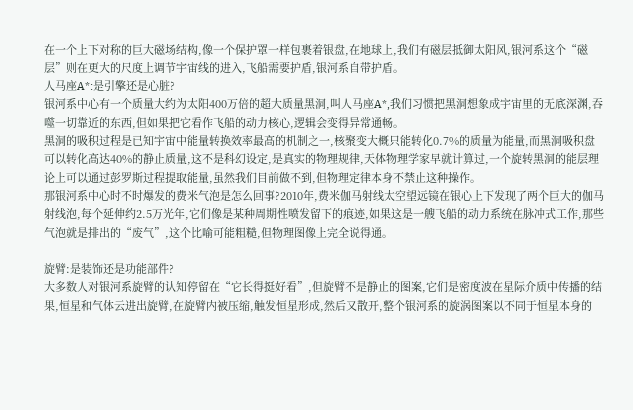在一个上下对称的巨大磁场结构,像一个保护罩一样包裹着银盘,在地球上,我们有磁层抵御太阳风,银河系这个“磁层”则在更大的尺度上调节宇宙线的进入,飞船需要护盾,银河系自带护盾。
人马座A*:是引擎还是心脏?
银河系中心有一个质量大约为太阳400万倍的超大质量黑洞,叫人马座A*,我们习惯把黑洞想象成宇宙里的无底深渊,吞噬一切靠近的东西,但如果把它看作飞船的动力核心,逻辑会变得异常通畅。
黑洞的吸积过程是已知宇宙中能量转换效率最高的机制之一,核聚变大概只能转化0.7%的质量为能量,而黑洞吸积盘可以转化高达40%的静止质量,这不是科幻设定,是真实的物理规律,天体物理学家早就计算过,一个旋转黑洞的能层理论上可以通过彭罗斯过程提取能量,虽然我们目前做不到,但物理定律本身不禁止这种操作。
那银河系中心时不时爆发的费米气泡是怎么回事?2010年,费米伽马射线太空望远镜在银心上下发现了两个巨大的伽马射线泡,每个延伸约2.5万光年,它们像是某种周期性喷发留下的痕迹,如果这是一艘飞船的动力系统在脉冲式工作,那些气泡就是排出的“废气”,这个比喻可能粗糙,但物理图像上完全说得通。

旋臂:是装饰还是功能部件?
大多数人对银河系旋臂的认知停留在“它长得挺好看”,但旋臂不是静止的图案,它们是密度波在星际介质中传播的结果,恒星和气体云进出旋臂,在旋臂内被压缩,触发恒星形成,然后又散开,整个银河系的旋涡图案以不同于恒星本身的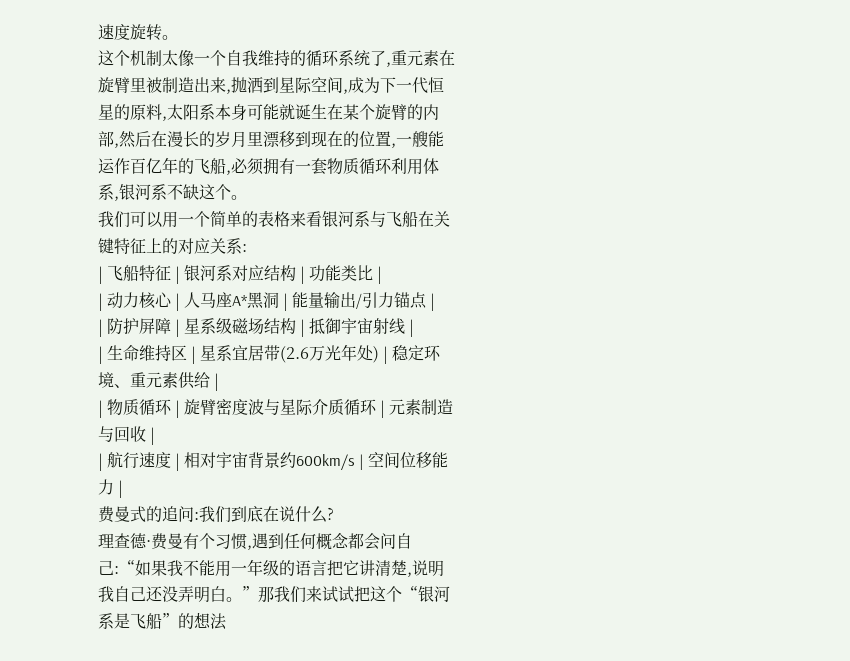速度旋转。
这个机制太像一个自我维持的循环系统了,重元素在旋臂里被制造出来,抛洒到星际空间,成为下一代恒星的原料,太阳系本身可能就诞生在某个旋臂的内部,然后在漫长的岁月里漂移到现在的位置,一艘能运作百亿年的飞船,必须拥有一套物质循环利用体系,银河系不缺这个。
我们可以用一个简单的表格来看银河系与飞船在关键特征上的对应关系:
| 飞船特征 | 银河系对应结构 | 功能类比 |
| 动力核心 | 人马座A*黑洞 | 能量输出/引力锚点 |
| 防护屏障 | 星系级磁场结构 | 抵御宇宙射线 |
| 生命维持区 | 星系宜居带(2.6万光年处) | 稳定环境、重元素供给 |
| 物质循环 | 旋臂密度波与星际介质循环 | 元素制造与回收 |
| 航行速度 | 相对宇宙背景约600km/s | 空间位移能力 |
费曼式的追问:我们到底在说什么?
理查德·费曼有个习惯,遇到任何概念都会问自己:“如果我不能用一年级的语言把它讲清楚,说明我自己还没弄明白。”那我们来试试把这个“银河系是飞船”的想法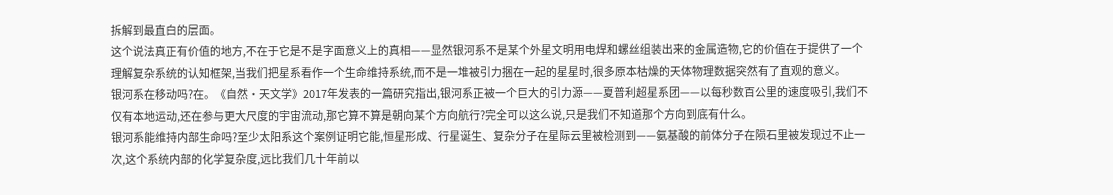拆解到最直白的层面。
这个说法真正有价值的地方,不在于它是不是字面意义上的真相——显然银河系不是某个外星文明用电焊和螺丝组装出来的金属造物,它的价值在于提供了一个理解复杂系统的认知框架,当我们把星系看作一个生命维持系统,而不是一堆被引力捆在一起的星星时,很多原本枯燥的天体物理数据突然有了直观的意义。
银河系在移动吗?在。《自然·天文学》2017年发表的一篇研究指出,银河系正被一个巨大的引力源——夏普利超星系团——以每秒数百公里的速度吸引,我们不仅有本地运动,还在参与更大尺度的宇宙流动,那它算不算是朝向某个方向航行?完全可以这么说,只是我们不知道那个方向到底有什么。
银河系能维持内部生命吗?至少太阳系这个案例证明它能,恒星形成、行星诞生、复杂分子在星际云里被检测到——氨基酸的前体分子在陨石里被发现过不止一次,这个系统内部的化学复杂度,远比我们几十年前以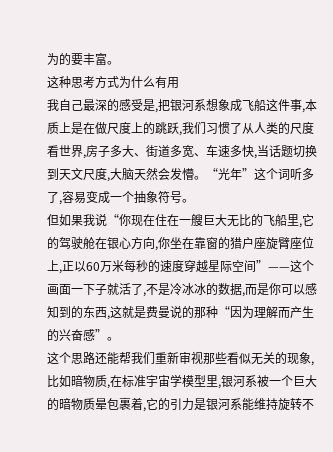为的要丰富。
这种思考方式为什么有用
我自己最深的感受是,把银河系想象成飞船这件事,本质上是在做尺度上的跳跃,我们习惯了从人类的尺度看世界,房子多大、街道多宽、车速多快,当话题切换到天文尺度,大脑天然会发懵。“光年”这个词听多了,容易变成一个抽象符号。
但如果我说“你现在住在一艘巨大无比的飞船里,它的驾驶舱在银心方向,你坐在靠窗的猎户座旋臂座位上,正以60万米每秒的速度穿越星际空间”——这个画面一下子就活了,不是冷冰冰的数据,而是你可以感知到的东西,这就是费曼说的那种“因为理解而产生的兴奋感”。
这个思路还能帮我们重新审视那些看似无关的现象,比如暗物质,在标准宇宙学模型里,银河系被一个巨大的暗物质晕包裹着,它的引力是银河系能维持旋转不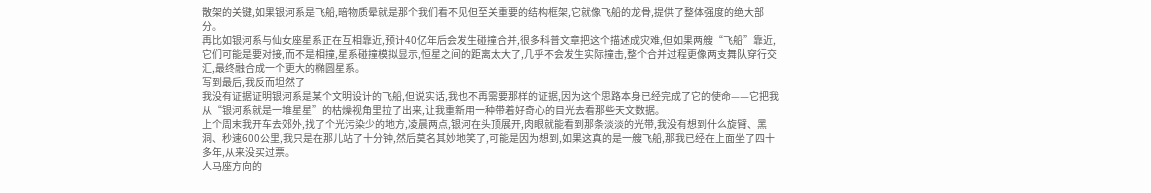散架的关键,如果银河系是飞船,暗物质晕就是那个我们看不见但至关重要的结构框架,它就像飞船的龙骨,提供了整体强度的绝大部分。
再比如银河系与仙女座星系正在互相靠近,预计40亿年后会发生碰撞合并,很多科普文章把这个描述成灾难,但如果两艘“飞船”靠近,它们可能是要对接,而不是相撞,星系碰撞模拟显示,恒星之间的距离太大了,几乎不会发生实际撞击,整个合并过程更像两支舞队穿行交汇,最终融合成一个更大的椭圆星系。
写到最后,我反而坦然了
我没有证据证明银河系是某个文明设计的飞船,但说实话,我也不再需要那样的证据,因为这个思路本身已经完成了它的使命——它把我从“银河系就是一堆星星”的枯燥视角里拉了出来,让我重新用一种带着好奇心的目光去看那些天文数据。
上个周末我开车去郊外,找了个光污染少的地方,凌晨两点,银河在头顶展开,肉眼就能看到那条淡淡的光带,我没有想到什么旋臂、黑洞、秒速600公里,我只是在那儿站了十分钟,然后莫名其妙地笑了,可能是因为想到,如果这真的是一艘飞船,那我已经在上面坐了四十多年,从来没买过票。
人马座方向的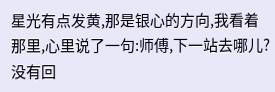星光有点发黄,那是银心的方向,我看着那里,心里说了一句:师傅,下一站去哪儿?
没有回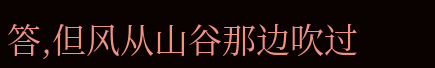答,但风从山谷那边吹过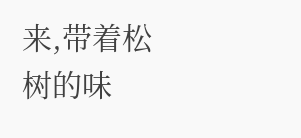来,带着松树的味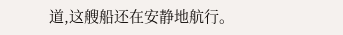道,这艘船还在安静地航行。